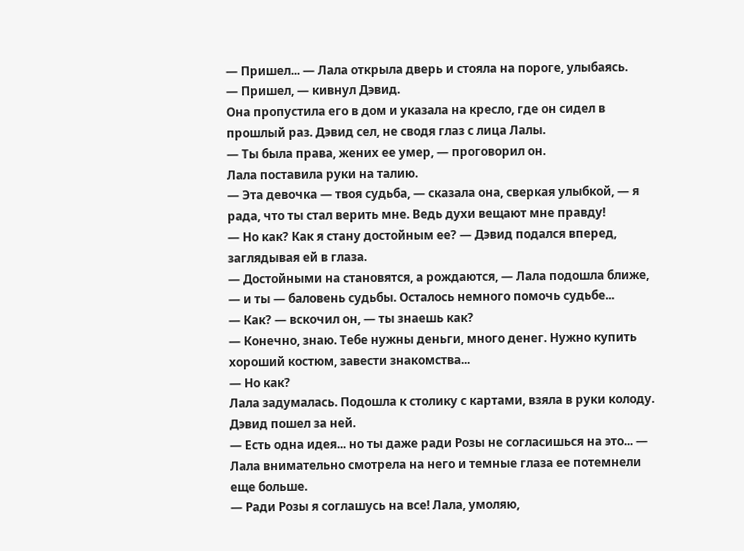— Пришел... — Лала открыла дверь и стояла на пороге, улыбаясь.
— Пришел, — кивнул Дэвид.
Она пропустила его в дом и указала на кресло, где он сидел в прошлый раз. Дэвид сел, не сводя глаз с лица Лалы.
— Ты была права, жених ее умер, — проговорил он.
Лала поставила руки на талию.
— Эта девочка — твоя судьба, — сказала она, сверкая улыбкой, — я рада, что ты стал верить мне. Ведь духи вещают мне правду!
— Но как? Как я стану достойным ее? — Дэвид подался вперед, заглядывая ей в глаза.
— Достойными на становятся, а рождаются, — Лала подошла ближе, — и ты — баловень судьбы. Осталось немного помочь судьбе...
— Как? — вскочил он, — ты знаешь как?
— Конечно, знаю. Тебе нужны деньги, много денег. Нужно купить хороший костюм, завести знакомства...
— Но как?
Лала задумалась. Подошла к столику с картами, взяла в руки колоду. Дэвид пошел за ней.
— Есть одна идея... но ты даже ради Розы не согласишься на это... — Лала внимательно смотрела на него и темные глаза ее потемнели еще больше.
— Ради Розы я соглашусь на все! Лала, умоляю,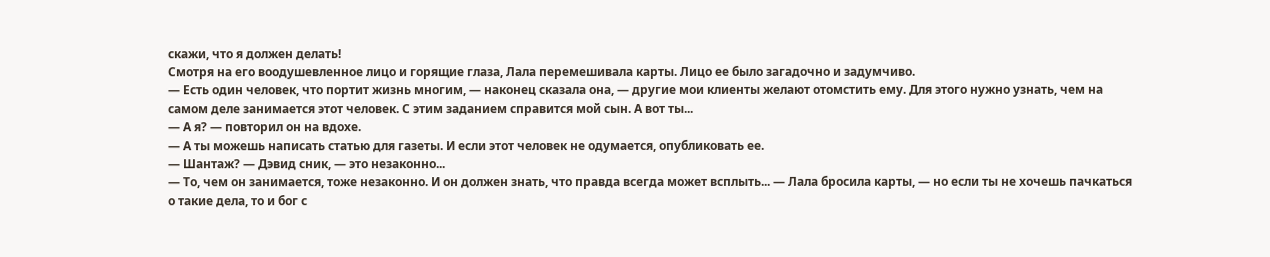скажи, что я должен делать!
Смотря на его воодушевленное лицо и горящие глаза, Лала перемешивала карты. Лицо ее было загадочно и задумчиво.
— Есть один человек, что портит жизнь многим, — наконец сказала она, — другие мои клиенты желают отомстить ему. Для этого нужно узнать, чем на самом деле занимается этот человек. С этим заданием справится мой сын. А вот ты...
— А я? — повторил он на вдохе.
— А ты можешь написать статью для газеты. И если этот человек не одумается, опубликовать ее.
— Шантаж? — Дэвид сник, — это незаконно...
— То, чем он занимается, тоже незаконно. И он должен знать, что правда всегда может всплыть... — Лала бросила карты, — но если ты не хочешь пачкаться о такие дела, то и бог с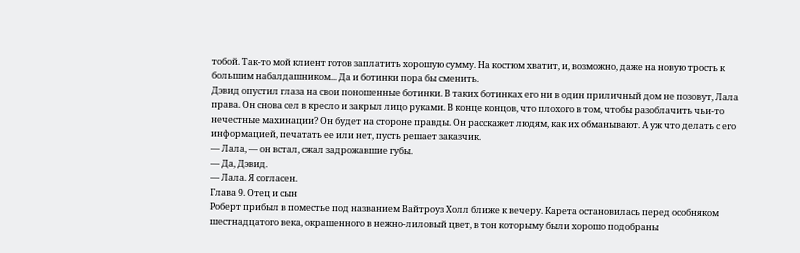тобой. Так-то мой клиент готов заплатить хорошую сумму. На костюм хватит, и, возможно, даже на новую трость к большим набалдашником... Да и ботинки пора бы сменить.
Дэвид опустил глаза на свои поношенные ботинки. В таких ботинках его ни в один приличный дом не позовут, Лала права. Он снова сел в кресло и закрыл лицо руками. В конце концов, что плохого в том, чтобы разоблачить чьи-то нечестные махинации? Он будет на стороне правды. Он расскажет людям, как их обманывают. А уж что делать с его информацией, печатать ее или нет, пусть решает заказчик.
— Лала, — он встал, сжал задрожавшие губы.
— Да, Дэвид.
— Лала. Я согласен.
Глава 9. Отец и сын
Роберт прибыл в поместье под названием Вайтроуз Холл ближе к вечеру. Карета остановилась перед особняком шестнадцатого века, окрашенного в нежно-лиловый цвет, в тон которыму были хорошо подобраны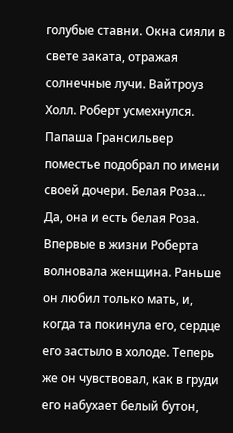голубые ставни. Окна сияли в свете заката, отражая солнечные лучи. Вайтроуз Холл. Роберт усмехнулся. Папаша Грансильвер поместье подобрал по имени своей дочери. Белая Роза... Да, она и есть белая Роза.
Впервые в жизни Роберта волновала женщина. Раньше он любил только мать, и, когда та покинула его, сердце его застыло в холоде. Теперь же он чувствовал, как в груди его набухает белый бутон,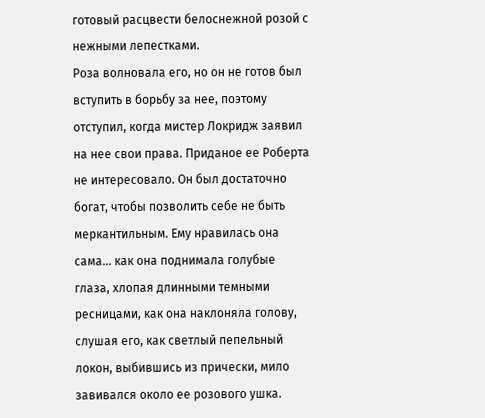готовый расцвести белоснежной розой с нежными лепестками.
Роза волновала его, но он не готов был вступить в борьбу за нее, поэтому отступил, когда мистер Локридж заявил на нее свои права. Приданое ее Роберта не интересовало. Он был достаточно богат, чтобы позволить себе не быть меркантильным. Ему нравилась она сама... как она поднимала голубые глаза, хлопая длинными темными ресницами, как она наклоняла голову, слушая его, как светлый пепельный локон, выбившись из прически, мило завивался около ее розового ушка.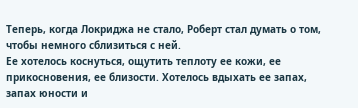Теперь, когда Локриджа не стало, Роберт стал думать о том, чтобы немного сблизиться с ней.
Ее хотелось коснуться, ощутить теплоту ее кожи, ее прикосновения, ее близости. Хотелось вдыхать ее запах, запах юности и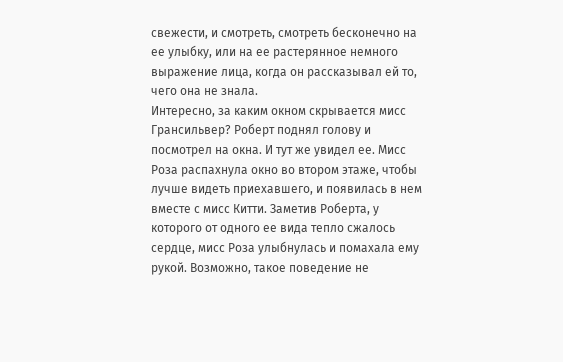свежести, и смотреть, смотреть бесконечно на ее улыбку, или на ее растерянное немного выражение лица, когда он рассказывал ей то, чего она не знала.
Интересно, за каким окном скрывается мисс Грансильвер? Роберт поднял голову и посмотрел на окна. И тут же увидел ее. Мисс Роза распахнула окно во втором этаже, чтобы лучше видеть приехавшего, и появилась в нем вместе с мисс Китти. Заметив Роберта, у которого от одного ее вида тепло сжалось сердце, мисс Роза улыбнулась и помахала ему рукой. Возможно, такое поведение не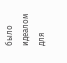было идеалом для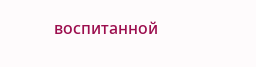воспитанной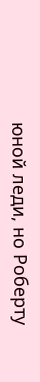юной леди, но Роберту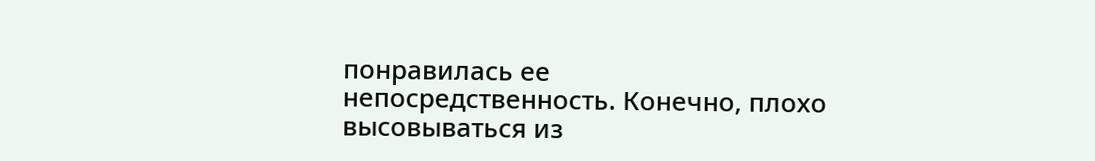понравилась ее непосредственность. Конечно, плохо высовываться из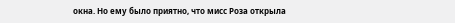окна. Но ему было приятно, что мисс Роза открыла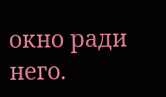окно ради него.